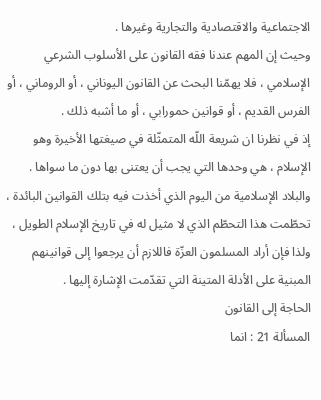الاجتماعية والاقتصادية والتجارية وغيرها .
وحيث إن المهم عندنا فقه القانون على الأسلوب الشرعي الإسلامي ، فلا يهمّنا البحث عن القانون اليوناني ، أو الروماني ، أو الفرس القديم ، أو قوانين حمورابي ، أو ما أشبه ذلك .
إذ في نظرنا ان شريعة اللّه المتمثّلة في صيغتها الأخيرة وهو الإسلام ، هي وحدها التي يجب أن يعتنى بها دون ما سواها .
والبلاد الإسلامية من اليوم الذي أخذت فيه بتلك القوانين البائدة ، تحطّمت هذا التحطّم الذي لا مثيل له في تاريخ الإسلام الطويل ، ولذا فإن أراد المسلمون العزّة فاللازم أن يرجعوا إلى قوانينهم المبنية على الأدلة المتينة التي تقدّمت الإشارة إليها .
الحاجة إلى القانون
المسألة 21 : انما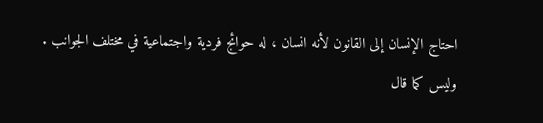احتاج الإنسان إلى القانون لأنه انسان ، له حوائج فردية واجتماعية في مختلف الجوانب .
وليس كما قال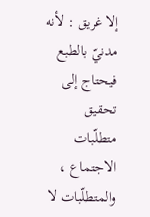إلا غريق : لأنه مدنيّ بالطبع فيحتاج إلى تحقيق متطلّبات الاجتماع ، والمتطلّبات لا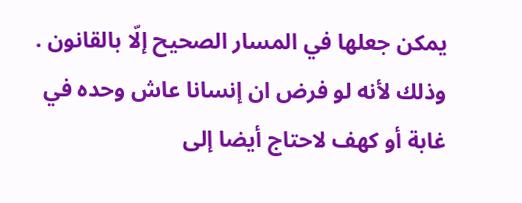يمكن جعلها في المسار الصحيح إلّا بالقانون .
وذلك لأنه لو فرض ان إنسانا عاش وحده في غابة أو كهف لاحتاج أيضا إلى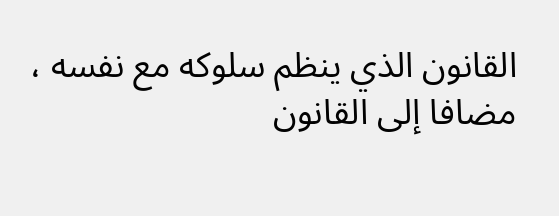القانون الذي ينظم سلوكه مع نفسه ، مضافا إلى القانون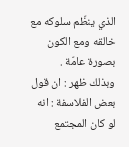الذي ينظّم سلوكه مع خالقه ومع الكون بصورة عامّة .
وبذلك ظهر : ان قول بعض الفلاسفة : انه لو كان المجتمع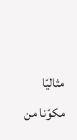مثاليّا مكوّنا من